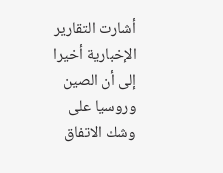أشارت التقارير الإخبارية أخيرا إلى أن الصين وروسيا على وشك الاتفاق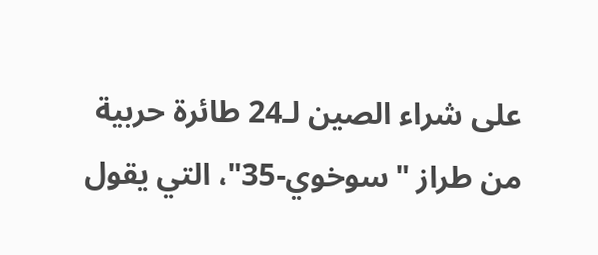على شراء الصين لـ24 طائرة حربية من طراز "سوخوي-35"، التي يقول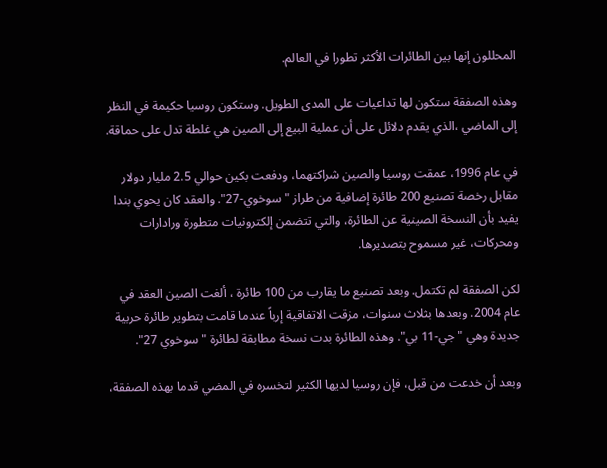المحللون إنها بين الطائرات الأكثر تطورا في العالم.

وهذه الصفقة ستكون لها تداعيات على المدى الطويل. وستكون روسيا حكيمة في النظر إلى الماضي ،الذي يقدم دلائل على أن عملية البيع إلى الصين هي غلطة تدل على حماقة.

في عام 1996، عمقت روسيا والصين شراكتهما، ودفعت بكين حوالي 2.5 مليار دولار مقابل رخصة تصنيع 200 طائرة إضافية من طراز "سوخوي-27". والعقد كان يحوي بندا يفيد بأن النسخة الصينية عن الطائرة، والتي تتضمن إلكترونيات متطورة ورادارات ومحركات، غير مسموح بتصديرها.

لكن الصفقة لم تكتمل. وبعد تصنيع ما يقارب من 100 طائرة ، ألغت الصين العقد في عام 2004. وبعدها بثلاث سنوات، مزقت الاتفاقية إرباً عندما قامت بتطوير طائرة حربية جديدة وهي "جي-11 بي". وهذه الطائرة بدت نسخة مطابقة لطائرة "سوخوي 27".

وبعد أن خدعت من قبل، فإن روسيا لديها الكثير لتخسره في المضي قدما بهذه الصفقة،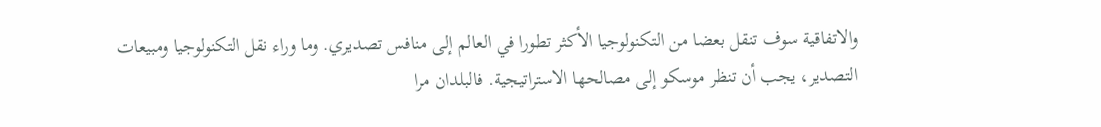والاتفاقية سوف تنقل بعضا من التكنولوجيا الأكثر تطورا في العالم إلى منافس تصديري. وما وراء نقل التكنولوجيا ومبيعات التصدير، يجب أن تنظر موسكو إلى مصالحها الاستراتيجية. فالبلدان مرا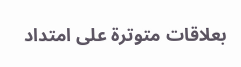بعلاقات متوترة على امتداد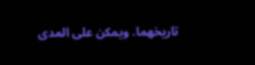تاريخهما. ويمكن على المدى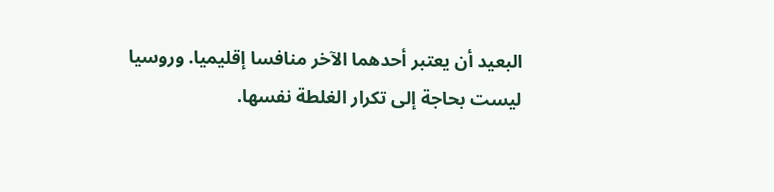البعيد أن يعتبر أحدهما الآخر منافسا إقليميا. وروسيا ليست بحاجة إلى تكرار الغلطة نفسها.